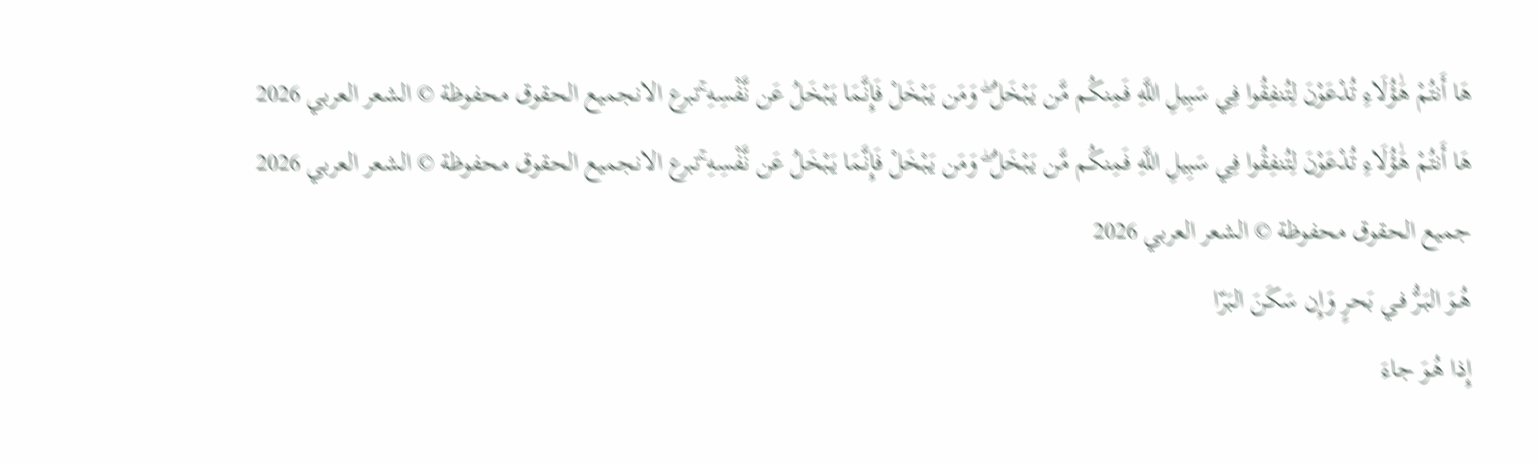هَا أَنتُمْ هَٰؤُلَاءِ تُدْعَوْنَ لِتُنفِقُوا فِي سَبِيلِ اللَّهِ فَمِنكُم مَّن يَبْخَلُ ۖ وَمَن يَبْخَلْ فَإِنَّمَا يَبْخَلُ عَن نَّفْسِهِ ۚتبرع الانجميع الحقوق محفوظة © الشعر العربي 2026
هَا أَنتُمْ هَٰؤُلَاءِ تُدْعَوْنَ لِتُنفِقُوا فِي سَبِيلِ اللَّهِ فَمِنكُم مَّن يَبْخَلُ ۖ وَمَن يَبْخَلْ فَإِنَّمَا يَبْخَلُ عَن نَّفْسِهِ ۚتبرع الانجميع الحقوق محفوظة © الشعر العربي 2026
جميع الحقوق محفوظة © الشعر العربي 2026
هُـوَ البَـرُّ فـي بَحرٍ وَإِن سَكَنَ البَرّا
إِذا هُـوَ جاءَ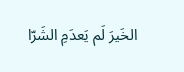الخَيرَ لَم يَعدَمِ الشَرّا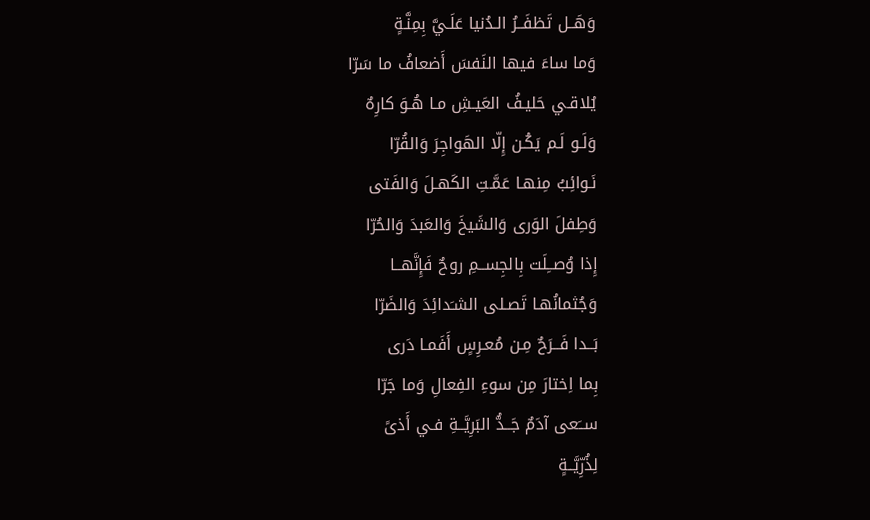وَهَــل تَظفَــرُ الـدُنيا عَلَـيَّ بِمِنَّـةٍ
وَما ساءَ فيها النَفسَ أَضعافُ ما سَرّا
يُلاقـي حَليـفُ العَيـشِ مـا هُـوَ كارِهٌ
وَلَـو لَـم يَكُـن إِلّا الهَواجِرَ وَالقُرّا
نَـوائِبُ مِنهـا عَمَّـتِ الكَهـلَ وَالفَتى
وَطِفلَ الوَرى وَالشَيخَ وَالعَبدَ وَالحُرّا
إِذا وُصــِلَت بِالجِســمِ روحٌ فَإِنَّهــا
وَجُثمانُهـا تَصـلى الشـَدائِدَ وَالضَرّا
بَــدا فَــرَحٌ مِـن مُعـرِسٍ أَفَمـا دَرى
بِما اِختارَ مِن سوءِ الفِعالِ وَما جَرّا
ســَعى آدَمٌ جَــدُّ البَرِيَّــةِ فـي أَذىً
لِذُرِّيَّــةٍ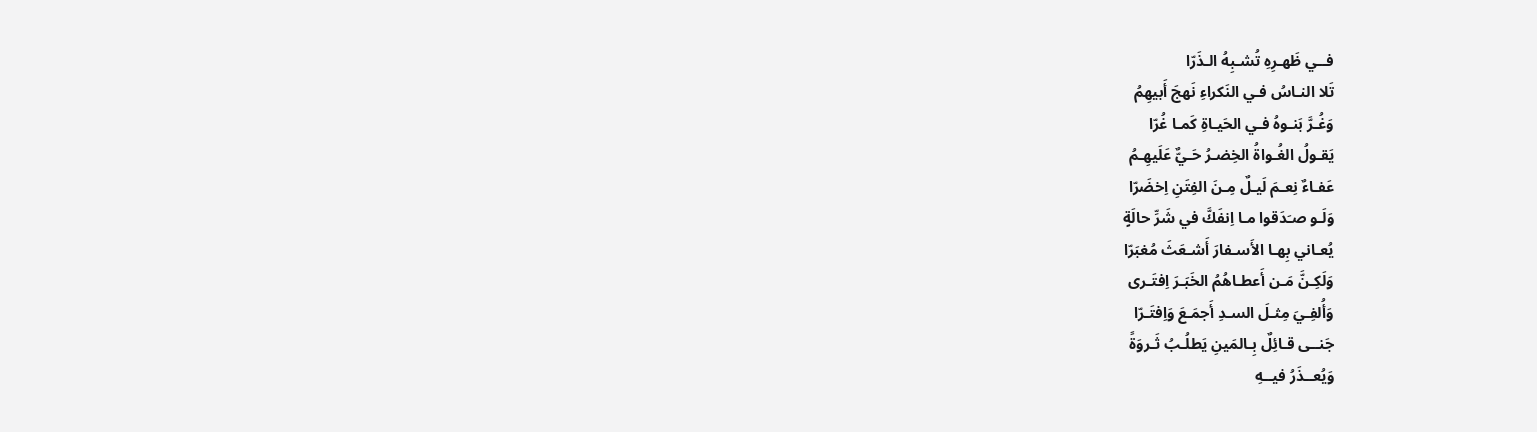فــي ظَهـرِهِ تُشـبِهُ الـذَرّا
تَلا النـاسُ فـي النَكراءِ نَهجَ أَبيهِمُ
وَغُـرَّ بَنـوهُ فـي الحَيـاةِ كَمـا غُرّا
يَقـولُ الغُـواةُ الخِضـرُ حَـيٌّ عَلَيهِـمُ
عَفـاءٌ نِعـمَ لَيـلٌ مِـنَ الفِتَنِ اِخضَرّا
وَلَـو صـَدَقوا مـا اِنفَكَّ في شَرِّ حالَةٍ
يُعـاني بِهـا الأَسـفارَ أَشـعَثَ مُغبَرّا
وَلَكِـنَّ مَـن أَعطـاهُمُ الخَبَـرَ اِفتَـرى
وَأُلفِـيَ مِثـلَ السـدِ أَجمَـعَ وَاِفتَـرّا
جَنــى قـائِلٌ بِـالمَينِ يَطلُـبُ ثَـروَةً
وَيُعــذَرُ فيــهِ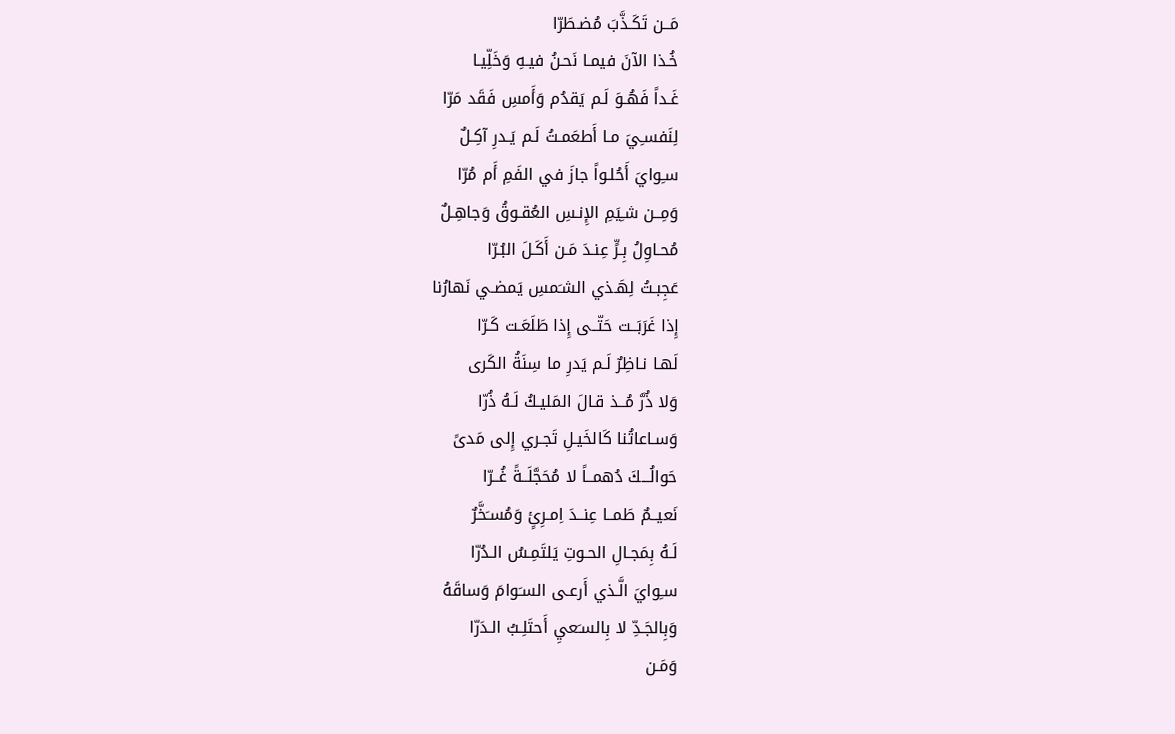مَــن تَكَـذَّبَ مُضـطَرّا
خُـذا الآنَ فيمـا نَحـنُ فيـهِ وَخَلِّيـا
غَـداً فَهُـوَ لَـم يَقدُم وَأَمسِ فَقَد مَرّا
لِنَفسـِيَ مـا أَطعَمـتُ لَـم يَـدرِ آكِـلٌ
سـِوايَ أَحُلـواً جازَ في الفَمِ أَم مُرّا
وَمِــن شـِيَمِ الإِنـسِ العُقـوقُ وَجاهِـلٌ
مُحـاوِلُ بِـرٍّ عِنـدَ مَـن أَكَـلَ البُـرّا
عَجِبـتُ لِهَـذي الشـَمسِ يَمضـي نَهارُنا
إِذا غَرَبَــت حَتّــى إِذا طَلَعَـت كَـرّا
لَهـا نـاظِرٌ لَـم يَدرِ ما سِنَةُ الكَرى
وَلا ذُرَّ مُــذ قـالَ المَليـكُ لَـهُ ذُرّا
وَسـاعاتُنا كَالخَيـلِ تَجـري إِلى مَدىً
حَوالُـــكَ دُهمــاً لا مُحَجَّلَــةً غُــرّا
نَعيــمٌ طَمــا عِنــدَ اِمـرِئٍ وَمُسـَخَّرٌ
لَـهُ بِمَجـالِ الحـوتِ يَلتَمِـسُ الـدُرّا
سـِوايَ الَّـذي أَرعـى السـَوامَ وَساقَهُ
وَبِالجَـدِّ لا بِالسـَعيِ أَحتَلِـبُ الـدَرّا
وَمَـن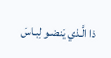ذا الَّـذي يَنضـو لِبـاسَ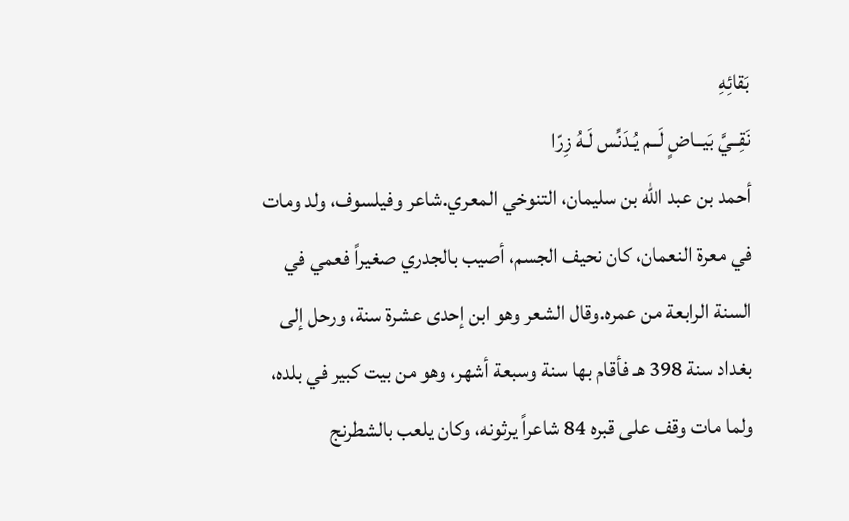بَقائِهِ
نَقِــيَّ بَيــاضٍ لَــم يُـدَنِّس لَـهُ زِرّا
أحمد بن عبد الله بن سليمان، التنوخي المعري.شاعر وفيلسوف، ولد ومات في معرة النعمان، كان نحيف الجسم، أصيب بالجدري صغيراً فعمي في السنة الرابعة من عمره.وقال الشعر وهو ابن إحدى عشرة سنة، ورحل إلى بغداد سنة 398 هـ فأقام بها سنة وسبعة أشهر، وهو من بيت كبير في بلده، ولما مات وقف على قبره 84 شاعراً يرثونه، وكان يلعب بالشطرنج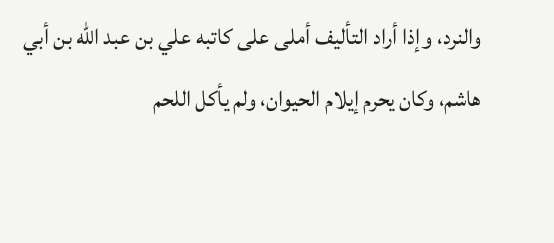والنرد، وإذا أراد التأليف أملى على كاتبه علي بن عبد الله بن أبي هاشم، وكان يحرم إيلام الحيوان، ولم يأكل اللحم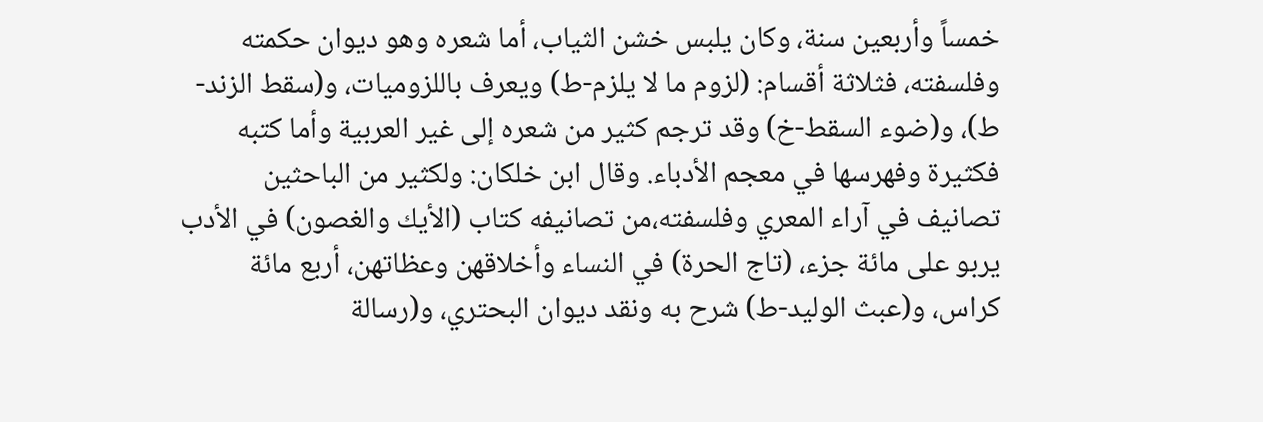خمساً وأربعين سنة، وكان يلبس خشن الثياب، أما شعره وهو ديوان حكمته وفلسفته، فثلاثة أقسام: (لزوم ما لا يلزم-ط) ويعرف باللزوميات، و(سقط الزند-ط)، و(ضوء السقط-خ) وقد ترجم كثير من شعره إلى غير العربية وأما كتبه فكثيرة وفهرسها في معجم الأدباء. وقال ابن خلكان: ولكثير من الباحثين تصانيف في آراء المعري وفلسفته،من تصانيفه كتاب (الأيك والغصون) في الأدب يربو على مائة جزء، (تاج الحرة) في النساء وأخلاقهن وعظاتهن، أربع مائة كراس، و(عبث الوليد-ط) شرح به ونقد ديوان البحتري، و(رسالة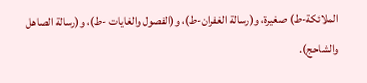الملائكة-ط) صغيرة، و(رسالة الغفران-ط)، و(الفصول والغايات -ط)، و(رسالة الصاهل والشاحج).